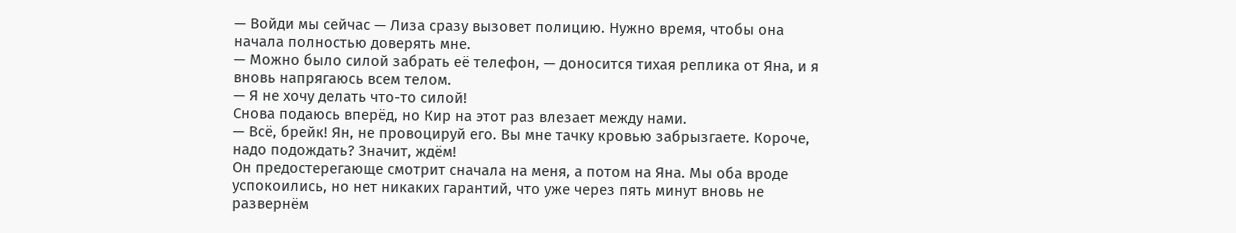— Войди мы сейчас — Лиза сразу вызовет полицию. Нужно время, чтобы она начала полностью доверять мне.
— Можно было силой забрать её телефон, — доносится тихая реплика от Яна, и я вновь напрягаюсь всем телом.
— Я не хочу делать что-то силой!
Снова подаюсь вперёд, но Кир на этот раз влезает между нами.
— Всё, брейк! Ян, не провоцируй его. Вы мне тачку кровью забрызгаете. Короче, надо подождать? Значит, ждём!
Он предостерегающе смотрит сначала на меня, а потом на Яна. Мы оба вроде успокоились, но нет никаких гарантий, что уже через пять минут вновь не развернём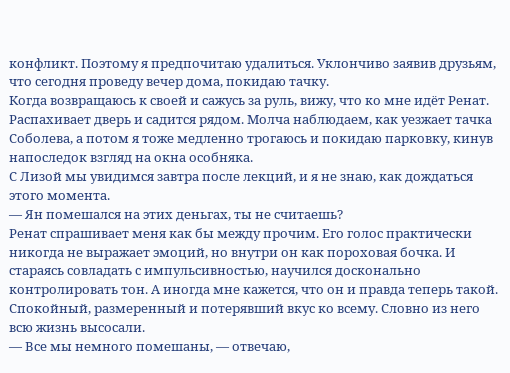конфликт. Поэтому я предпочитаю удалиться. Уклончиво заявив друзьям, что сегодня проведу вечер дома, покидаю тачку.
Когда возвращаюсь к своей и сажусь за руль, вижу, что ко мне идёт Ренат. Распахивает дверь и садится рядом. Молча наблюдаем, как уезжает тачка Соболева, а потом я тоже медленно трогаюсь и покидаю парковку, кинув напоследок взгляд на окна особняка.
С Лизой мы увидимся завтра после лекций, и я не знаю, как дождаться этого момента.
— Ян помешался на этих деньгах, ты не считаешь?
Ренат спрашивает меня как бы между прочим. Его голос практически никогда не выражает эмоций, но внутри он как пороховая бочка. И стараясь совладать с импульсивностью, научился досконально контролировать тон. А иногда мне кажется, что он и правда теперь такой. Спокойный, размеренный и потерявший вкус ко всему. Словно из него всю жизнь высосали.
— Все мы немного помешаны, — отвечаю,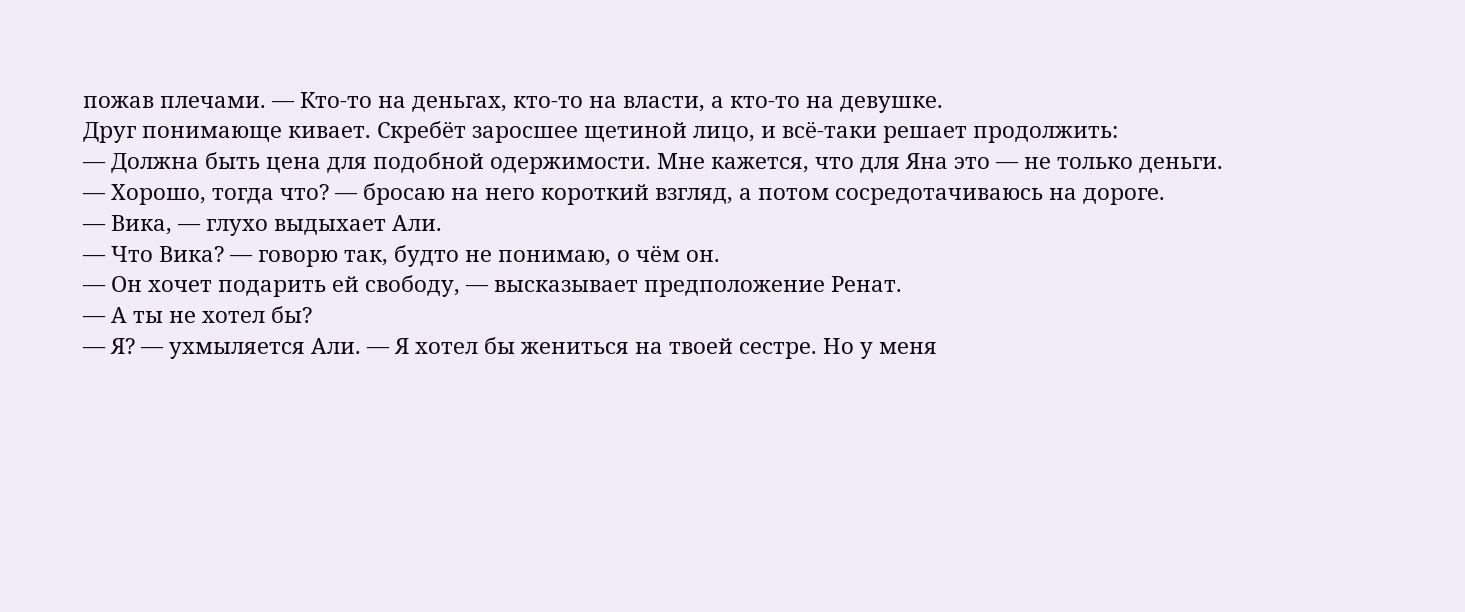пожав плечами. — Кто-то на деньгах, кто-то на власти, а кто-то на девушке.
Друг понимающе кивает. Скребёт заросшее щетиной лицо, и всё-таки решает продолжить:
— Должна быть цена для подобной одержимости. Мне кажется, что для Яна это — не только деньги.
— Хорошо, тогда что? — бросаю на него короткий взгляд, а потом сосредотачиваюсь на дороге.
— Вика, — глухо выдыхает Али.
— Что Вика? — говорю так, будто не понимаю, о чём он.
— Он хочет подарить ей свободу, — высказывает предположение Ренат.
— А ты не хотел бы?
— Я? — ухмыляется Али. — Я хотел бы жениться на твоей сестре. Но у меня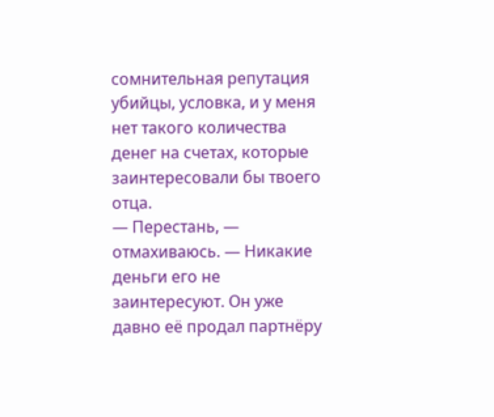сомнительная репутация убийцы, условка, и у меня нет такого количества денег на счетах, которые заинтересовали бы твоего отца.
— Перестань, — отмахиваюсь. — Никакие деньги его не заинтересуют. Он уже давно её продал партнёру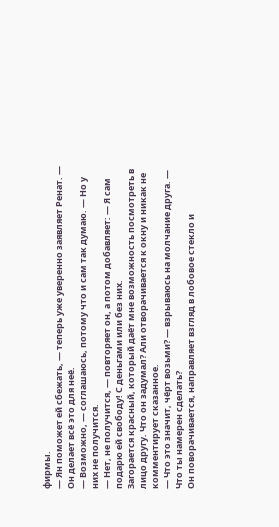фирмы.
— Ян поможет ей сбежать, — теперь уже уверенно заявляет Ренат. — Он делает всё это для неё.
— Возможно, — соглашаюсь, потому что и сам так думаю. — Но у них не получится.
— Нет, не получится, — повторяет он, а потом добавляет: — Я сам подарю ей свободу! С деньгами или без них.
Загорается красный, который даёт мне возможность посмотреть в лицо другу. Что он задумал? Али отворачивается к окну и никак не комментирует сказанное.
— Что это значит, чёрт возьми? — взрываюсь на молчание друга. — Что ты намерен сделать?
Он поворачивается, направляет взгляд в лобовое стекло и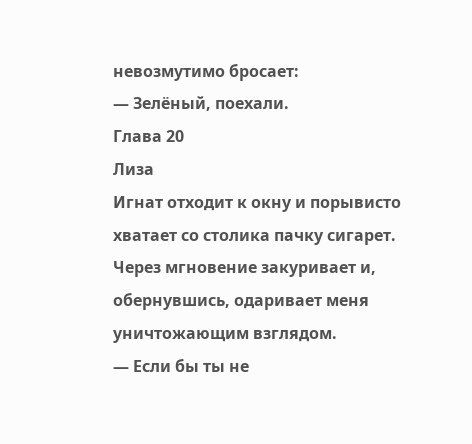невозмутимо бросает:
— Зелёный, поехали.
Глава 20
Лиза
Игнат отходит к окну и порывисто хватает со столика пачку сигарет. Через мгновение закуривает и, обернувшись, одаривает меня уничтожающим взглядом.
— Если бы ты не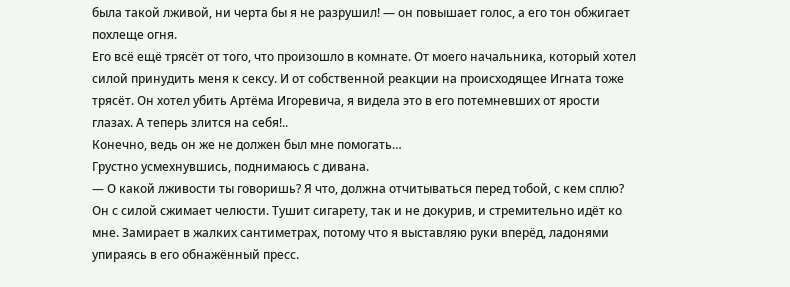была такой лживой, ни черта бы я не разрушил! — он повышает голос, а его тон обжигает похлеще огня.
Его всё ещё трясёт от того, что произошло в комнате. От моего начальника, который хотел силой принудить меня к сексу. И от собственной реакции на происходящее Игната тоже трясёт. Он хотел убить Артёма Игоревича, я видела это в его потемневших от ярости глазах. А теперь злится на себя!..
Конечно, ведь он же не должен был мне помогать…
Грустно усмехнувшись, поднимаюсь с дивана.
— О какой лживости ты говоришь? Я что, должна отчитываться перед тобой, с кем сплю?
Он с силой сжимает челюсти. Тушит сигарету, так и не докурив, и стремительно идёт ко мне. Замирает в жалких сантиметрах, потому что я выставляю руки вперёд, ладонями упираясь в его обнажённый пресс.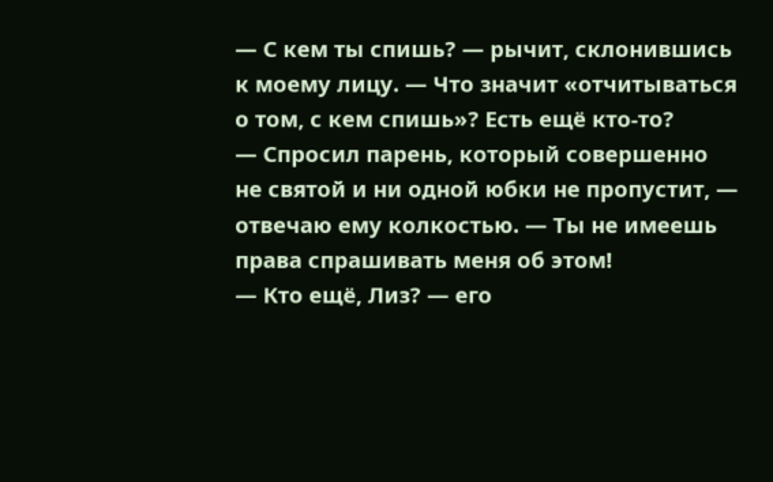— С кем ты спишь? — рычит, склонившись к моему лицу. — Что значит «отчитываться о том, с кем спишь»? Есть ещё кто-то?
— Спросил парень, который совершенно не святой и ни одной юбки не пропустит, — отвечаю ему колкостью. — Ты не имеешь права спрашивать меня об этом!
— Кто ещё, Лиз? — его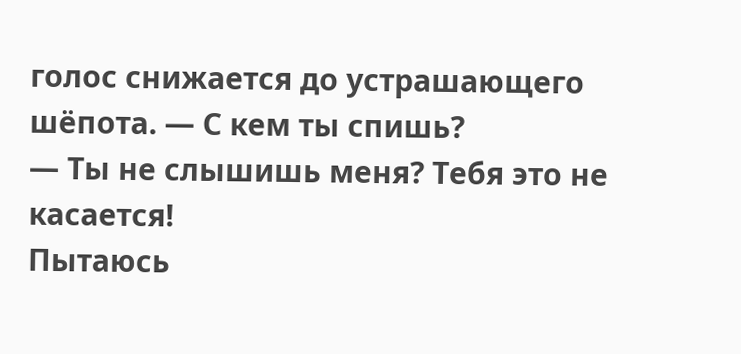голос снижается до устрашающего шёпота. — С кем ты спишь?
— Ты не слышишь меня? Тебя это не касается!
Пытаюсь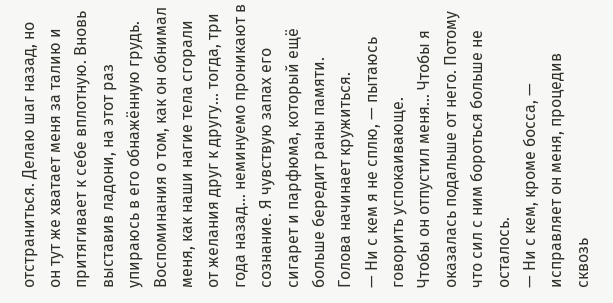отстраниться. Делаю шаг назад, но он тут же хватает меня за талию и притягивает к себе вплотную. Вновь выставив ладони, на этот раз упираюсь в его обнажённую грудь. Воспоминания о том, как он обнимал меня, как наши нагие тела сгорали от желания друг к другу… тогда, три года назад… неминуемо проникают в сознание. Я чувствую запах его сигарет и парфюма, который ещё больше бередит раны памяти. Голова начинает кружиться.
— Ни с кем я не сплю, — пытаюсь говорить успокаивающе.
Чтобы он отпустил меня… Чтобы я оказалась подальше от него. Потому что сил с ним бороться больше не осталось.
— Ни с кем, кроме босса, — исправляет он меня, процедив сквозь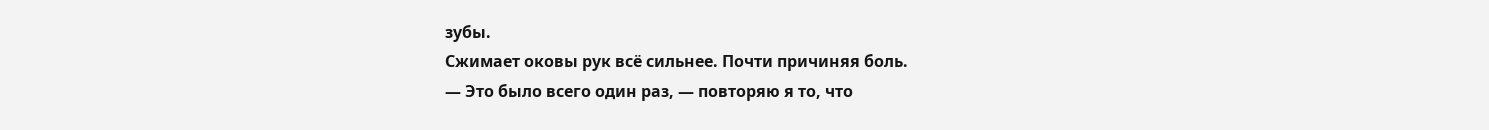зубы.
Сжимает оковы рук всё сильнее. Почти причиняя боль.
— Это было всего один раз, — повторяю я то, что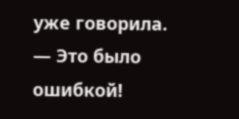уже говорила. — Это было ошибкой!